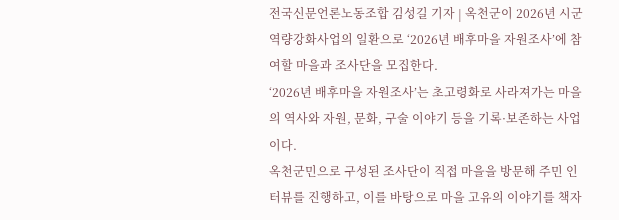전국신문언론노동조합 김성길 기자 | 옥천군이 2026년 시군역량강화사업의 일환으로 ‘2026년 배후마을 자원조사’에 참여할 마을과 조사단을 모집한다.
‘2026년 배후마을 자원조사’는 초고령화로 사라져가는 마을의 역사와 자원, 문화, 구술 이야기 등을 기록·보존하는 사업이다.
옥천군민으로 구성된 조사단이 직접 마을을 방문해 주민 인터뷰를 진행하고, 이를 바탕으로 마을 고유의 이야기를 책자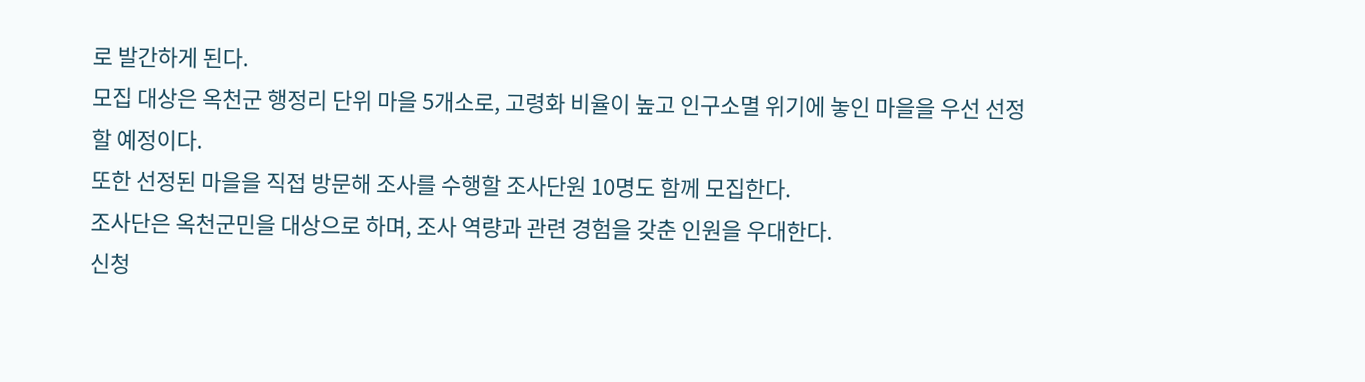로 발간하게 된다.
모집 대상은 옥천군 행정리 단위 마을 5개소로, 고령화 비율이 높고 인구소멸 위기에 놓인 마을을 우선 선정할 예정이다.
또한 선정된 마을을 직접 방문해 조사를 수행할 조사단원 10명도 함께 모집한다.
조사단은 옥천군민을 대상으로 하며, 조사 역량과 관련 경험을 갖춘 인원을 우대한다.
신청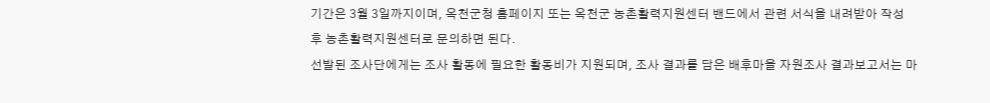기간은 3월 3일까지이며, 옥천군청 홈페이지 또는 옥천군 농촌활력지원센터 밴드에서 관련 서식을 내려받아 작성 후 농촌활력지원센터로 문의하면 된다.
선발된 조사단에게는 조사 활동에 필요한 활동비가 지원되며, 조사 결과를 담은 배후마을 자원조사 결과보고서는 마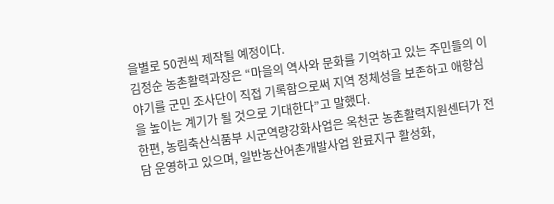을별로 50권씩 제작될 예정이다.
김정순 농촌활력과장은 “마을의 역사와 문화를 기억하고 있는 주민들의 이야기를 군민 조사단이 직접 기록함으로써 지역 정체성을 보존하고 애향심을 높이는 계기가 될 것으로 기대한다”고 말했다.
한편, 농림축산식품부 시군역량강화사업은 옥천군 농촌활력지원센터가 전담 운영하고 있으며, 일반농산어촌개발사업 완료지구 활성화,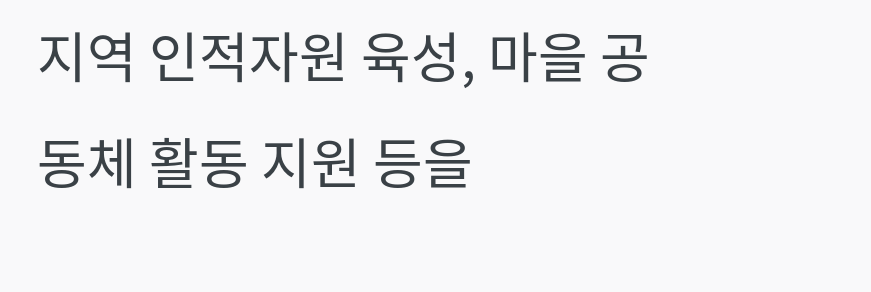지역 인적자원 육성, 마을 공동체 활동 지원 등을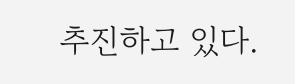추진하고 있다.